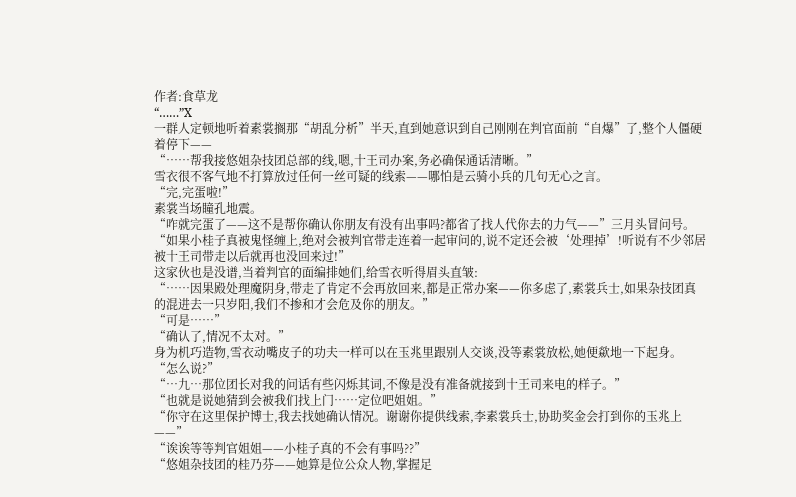作者:食草龙
“……”X
一群人定顿地听着素裳搁那“胡乱分析”半天,直到她意识到自己刚刚在判官面前“自爆”了,整个人僵硬着停下——
“……帮我接悠姐杂技团总部的线,嗯,十王司办案,务必确保通话清晰。”
雪衣很不客气地不打算放过任何一丝可疑的线索——哪怕是云骑小兵的几句无心之言。
“完,完蛋啦!”
素裳当场瞳孔地震。
“咋就完蛋了——这不是帮你确认你朋友有没有出事吗?都省了找人代你去的力气——”三月头冒问号。
“如果小桂子真被鬼怪缠上,绝对会被判官带走连着一起审问的,说不定还会被‘处理掉’!听说有不少邻居被十王司带走以后就再也没回来过!”
这家伙也是没谱,当着判官的面编排她们,给雪衣听得眉头直皱:
“……因果殿处理魔阴身,带走了肯定不会再放回来,都是正常办案——你多虑了,素裳兵士,如果杂技团真的混进去一只岁阳,我们不掺和才会危及你的朋友。”
“可是……”
“确认了,情况不太对。”
身为机巧造物,雪衣动嘴皮子的功夫一样可以在玉兆里跟别人交谈,没等素裳放松,她便歘地一下起身。
“怎么说?”
“…九…那位团长对我的问话有些闪烁其词,不像是没有准备就接到十王司来电的样子。”
“也就是说她猜到会被我们找上门……定位吧姐姐。”
“你守在这里保护博士,我去找她确认情况。谢谢你提供线索,李素裳兵士,协助奖金会打到你的玉兆上——”
“诶诶等等判官姐姐——小桂子真的不会有事吗??”
“悠姐杂技团的桂乃芬——她算是位公众人物,掌握足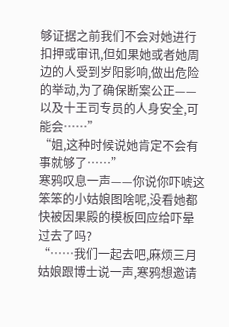够证据之前我们不会对她进行扣押或审讯,但如果她或者她周边的人受到岁阳影响,做出危险的举动,为了确保断案公正——以及十王司专员的人身安全,可能会……”
“姐,这种时候说她肯定不会有事就够了……”
寒鸦叹息一声——你说你吓唬这笨笨的小姑娘图啥呢,没看她都快被因果殿的模板回应给吓晕过去了吗?
“……我们一起去吧,麻烦三月姑娘跟博士说一声,寒鸦想邀请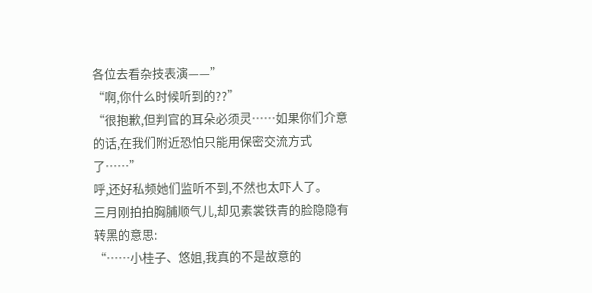各位去看杂技表演——”
“啊,你什么时候听到的??”
“很抱歉,但判官的耳朵必须灵……如果你们介意的话,在我们附近恐怕只能用保密交流方式了……”
呼,还好私频她们监听不到,不然也太吓人了。
三月刚拍拍胸脯顺气儿,却见素裳铁青的脸隐隐有转黑的意思:
“……小桂子、悠姐,我真的不是故意的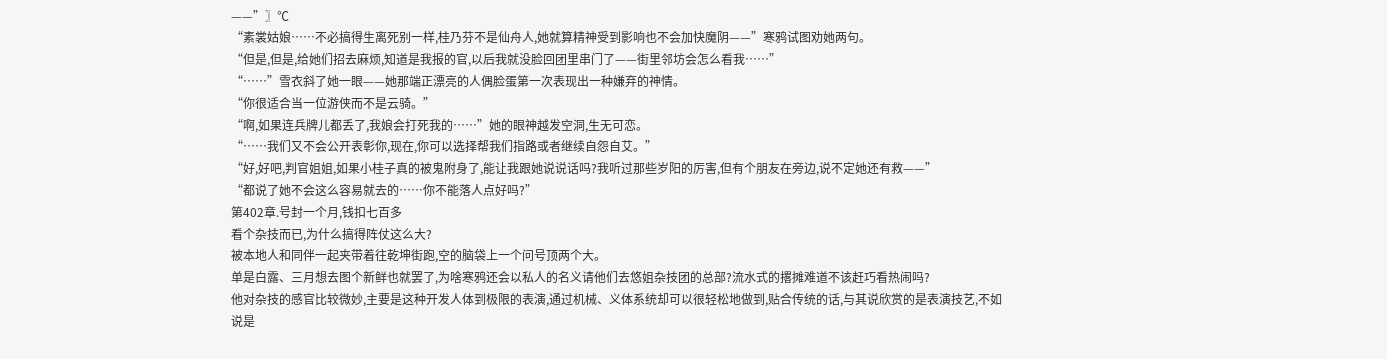——”〗℃
“素裳姑娘……不必搞得生离死别一样,桂乃芬不是仙舟人,她就算精神受到影响也不会加快魔阴——”寒鸦试图劝她两句。
“但是,但是,给她们招去麻烦,知道是我报的官,以后我就没脸回团里串门了——街里邻坊会怎么看我……”
“……”雪衣斜了她一眼——她那端正漂亮的人偶脸蛋第一次表现出一种嫌弃的神情。
“你很适合当一位游侠而不是云骑。”
“啊,如果连兵牌儿都丢了,我娘会打死我的……”她的眼神越发空洞,生无可恋。
“……我们又不会公开表彰你,现在,你可以选择帮我们指路或者继续自怨自艾。”
“好,好吧,判官姐姐,如果小桂子真的被鬼附身了,能让我跟她说说话吗?我听过那些岁阳的厉害,但有个朋友在旁边,说不定她还有救——”
“都说了她不会这么容易就去的……你不能落人点好吗?”
第402章.号封一个月,钱扣七百多
看个杂技而已,为什么搞得阵仗这么大?
被本地人和同伴一起夹带着往乾坤街跑,空的脑袋上一个问号顶两个大。
单是白露、三月想去图个新鲜也就罢了,为啥寒鸦还会以私人的名义请他们去悠姐杂技团的总部?流水式的撂摊难道不该赶巧看热闹吗?
他对杂技的感官比较微妙,主要是这种开发人体到极限的表演,通过机械、义体系统却可以很轻松地做到,贴合传统的话,与其说欣赏的是表演技艺,不如说是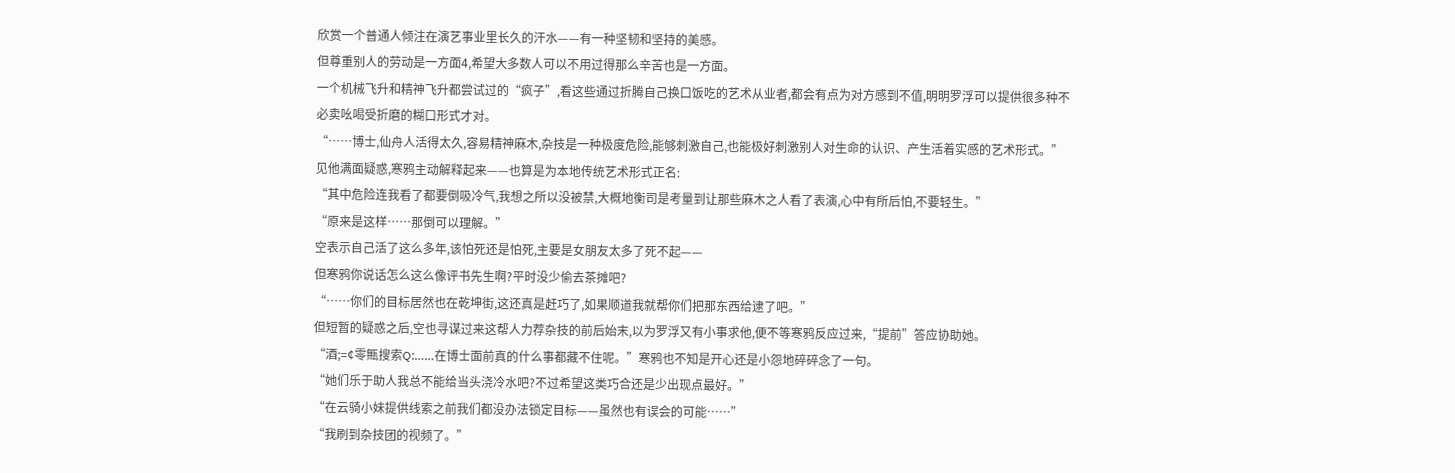欣赏一个普通人倾注在演艺事业里长久的汗水——有一种坚韧和坚持的美感。
但尊重别人的劳动是一方面4,希望大多数人可以不用过得那么辛苦也是一方面。
一个机械飞升和精神飞升都尝试过的“疯子”,看这些通过折腾自己换口饭吃的艺术从业者,都会有点为对方感到不值,明明罗浮可以提供很多种不必卖吆喝受折磨的糊口形式才对。
“……博士,仙舟人活得太久,容易精神麻木,杂技是一种极度危险,能够刺激自己,也能极好刺激别人对生命的认识、产生活着实感的艺术形式。”
见他满面疑惑,寒鸦主动解释起来——也算是为本地传统艺术形式正名:
“其中危险连我看了都要倒吸冷气,我想之所以没被禁,大概地衡司是考量到让那些麻木之人看了表演,心中有所后怕,不要轻生。”
“原来是这样……那倒可以理解。”
空表示自己活了这么多年,该怕死还是怕死,主要是女朋友太多了死不起——
但寒鸦你说话怎么这么像评书先生啊?平时没少偷去茶摊吧?
“……你们的目标居然也在乾坤街,这还真是赶巧了,如果顺道我就帮你们把那东西给逮了吧。”
但短暂的疑惑之后,空也寻谋过来这帮人力荐杂技的前后始末,以为罗浮又有小事求他,便不等寒鸦反应过来,“提前”答应协助她。
“酒;=¢零甒搜索Q:……在博士面前真的什么事都藏不住呢。”寒鸦也不知是开心还是小怨地碎碎念了一句。
“她们乐于助人我总不能给当头浇冷水吧?不过希望这类巧合还是少出现点最好。”
“在云骑小妹提供线索之前我们都没办法锁定目标——虽然也有误会的可能……”
“我刷到杂技团的视频了。”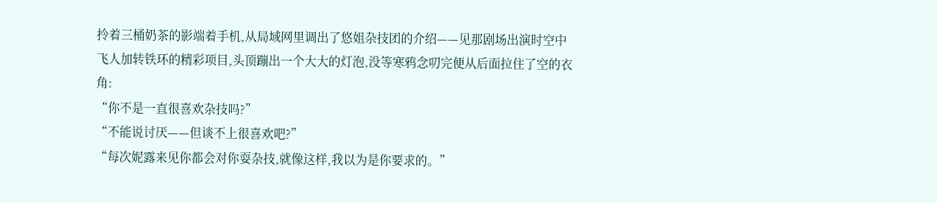拎着三桶奶茶的影端着手机,从局域网里调出了悠姐杂技团的介绍——见那剧场出演时空中飞人加转铁环的精彩项目,头顶蹦出一个大大的灯泡,没等寒鸦念叨完便从后面拉住了空的衣角:
“你不是一直很喜欢杂技吗?”
“不能说讨厌——但谈不上很喜欢吧?”
“每次妮露来见你都会对你耍杂技,就像这样,我以为是你要求的。”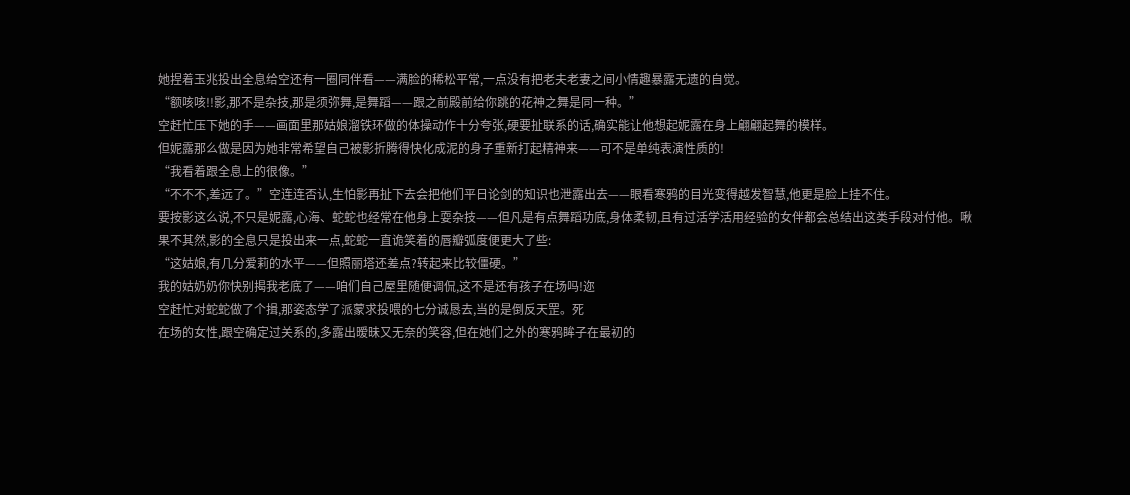她捏着玉兆投出全息给空还有一圈同伴看——满脸的稀松平常,一点没有把老夫老妻之间小情趣暴露无遗的自觉。
“额咳咳!!影,那不是杂技,那是须弥舞,是舞蹈——跟之前殿前给你跳的花神之舞是同一种。”
空赶忙压下她的手——画面里那姑娘溜铁环做的体操动作十分夸张,硬要扯联系的话,确实能让他想起妮露在身上翩翩起舞的模样。
但妮露那么做是因为她非常希望自己被影折腾得快化成泥的身子重新打起精神来——可不是单纯表演性质的!
“我看着跟全息上的很像。”
“不不不,差远了。”空连连否认,生怕影再扯下去会把他们平日论剑的知识也泄露出去——眼看寒鸦的目光变得越发智慧,他更是脸上挂不住。
要按影这么说,不只是妮露,心海、蛇蛇也经常在他身上耍杂技——但凡是有点舞蹈功底,身体柔韧,且有过活学活用经验的女伴都会总结出这类手段对付他。啾
果不其然,影的全息只是投出来一点,蛇蛇一直诡笑着的唇瓣弧度便更大了些:
“这姑娘,有几分爱莉的水平——但照丽塔还差点?转起来比较僵硬。”
我的姑奶奶你快别揭我老底了——咱们自己屋里随便调侃,这不是还有孩子在场吗!迩
空赶忙对蛇蛇做了个揖,那姿态学了派蒙求投喂的七分诚恳去,当的是倒反天罡。死
在场的女性,跟空确定过关系的,多露出暧昧又无奈的笑容,但在她们之外的寒鸦眸子在最初的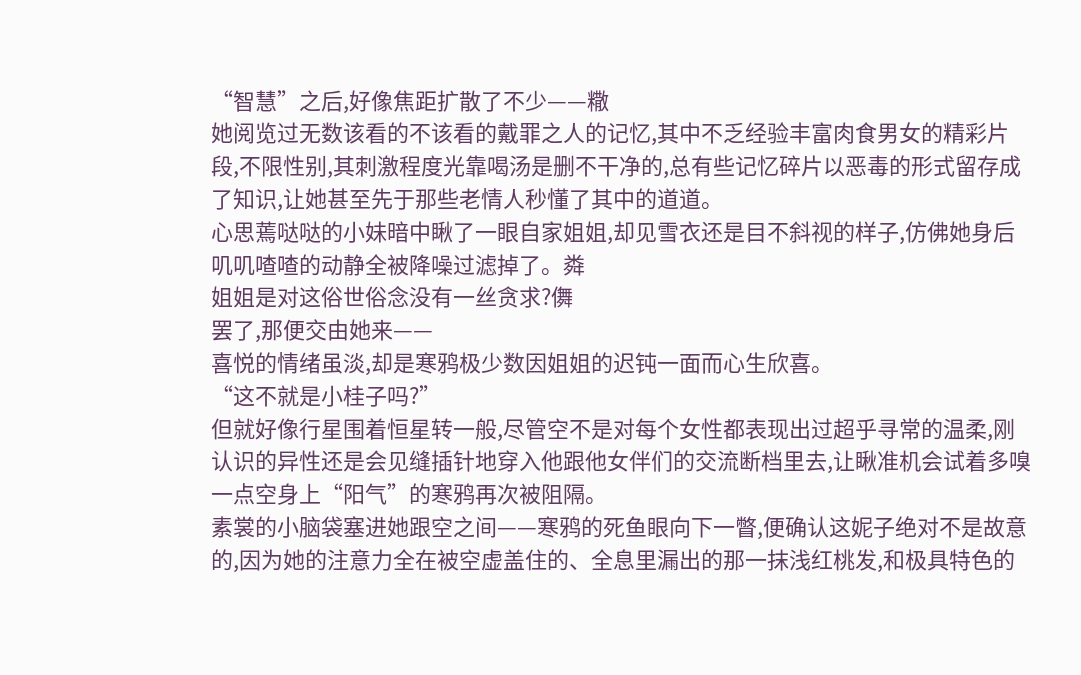“智慧”之后,好像焦距扩散了不少——糤
她阅览过无数该看的不该看的戴罪之人的记忆,其中不乏经验丰富肉食男女的精彩片段,不限性别,其刺激程度光靠喝汤是删不干净的,总有些记忆碎片以恶毒的形式留存成了知识,让她甚至先于那些老情人秒懂了其中的道道。
心思蔫哒哒的小妹暗中瞅了一眼自家姐姐,却见雪衣还是目不斜视的样子,仿佛她身后叽叽喳喳的动静全被降噪过滤掉了。粦
姐姐是对这俗世俗念没有一丝贪求?儛
罢了,那便交由她来——
喜悦的情绪虽淡,却是寒鸦极少数因姐姐的迟钝一面而心生欣喜。
“这不就是小桂子吗?”
但就好像行星围着恒星转一般,尽管空不是对每个女性都表现出过超乎寻常的温柔,刚认识的异性还是会见缝插针地穿入他跟他女伴们的交流断档里去,让瞅准机会试着多嗅一点空身上“阳气”的寒鸦再次被阻隔。
素裳的小脑袋塞进她跟空之间——寒鸦的死鱼眼向下一瞥,便确认这妮子绝对不是故意的,因为她的注意力全在被空虚盖住的、全息里漏出的那一抹浅红桃发,和极具特色的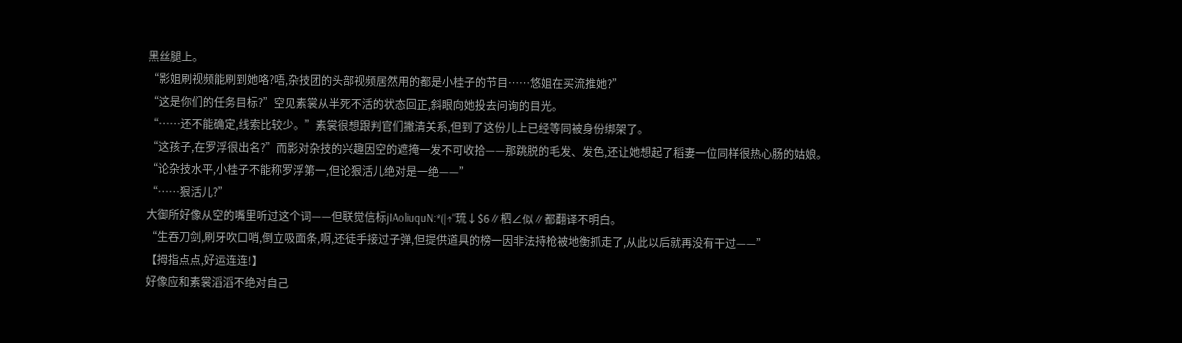黑丝腿上。
“影姐刷视频能刷到她咯?唔,杂技团的头部视频居然用的都是小桂子的节目……悠姐在买流推她?”
“这是你们的任务目标?”空见素裳从半死不活的状态回正,斜眼向她投去问询的目光。
“……还不能确定,线索比较少。”素裳很想跟判官们撇清关系,但到了这份儿上已经等同被身份绑架了。
“这孩子,在罗浮很出名?”而影对杂技的兴趣因空的遮掩一发不可收拾——那跳脱的毛发、发色,还让她想起了稻妻一位同样很热心肠的姑娘。
“论杂技水平,小桂子不能称罗浮第一,但论狠活儿绝对是一绝——”
“……狠活儿?”
大御所好像从空的嘴里听过这个词——但联觉信标jIAoliuquN:*(|↑"琉↓$6∥柶∠似∥都翻译不明白。
“生吞刀剑,刷牙吹口哨,倒立吸面条,啊,还徒手接过子弹,但提供道具的榜一因非法持枪被地衡抓走了,从此以后就再没有干过——”
【拇指点点,好运连连!】
好像应和素裳滔滔不绝对自己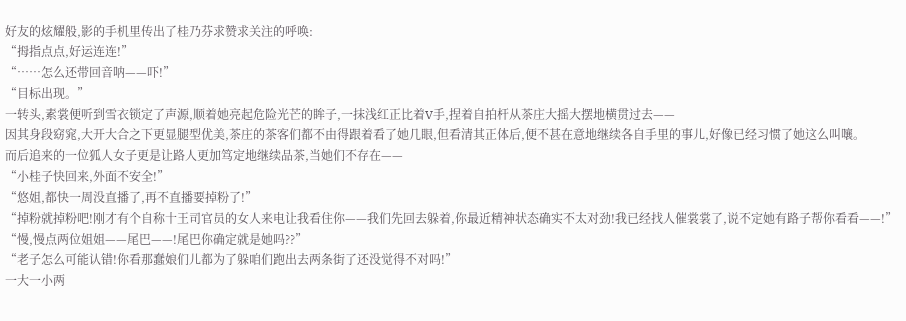好友的炫耀般,影的手机里传出了桂乃芬求赞求关注的呼唤:
“拇指点点,好运连连!”
“……怎么还带回音呐——吓!”
“目标出现。”
一转头,素裳便听到雪衣锁定了声源,顺着她亮起危险光芒的眸子,一抹浅红正比着V手,捏着自拍杆从茶庄大摇大摆地横贯过去——
因其身段窈窕,大开大合之下更显腿型优美,茶庄的茶客们都不由得跟着看了她几眼,但看清其正体后,便不甚在意地继续各自手里的事儿,好像已经习惯了她这么叫嚷。
而后追来的一位狐人女子更是让路人更加笃定地继续品茶,当她们不存在——
“小桂子快回来,外面不安全!”
“悠姐,都快一周没直播了,再不直播要掉粉了!”
“掉粉就掉粉吧!刚才有个自称十王司官员的女人来电让我看住你——我们先回去躲着,你最近精神状态确实不太对劲!我已经找人催裳裳了,说不定她有路子帮你看看——!”
“慢,慢点两位姐姐——尾巴——!尾巴你确定就是她吗??”
“老子怎么可能认错!你看那蠢娘们儿都为了躲咱们跑出去两条街了还没觉得不对吗!”
一大一小两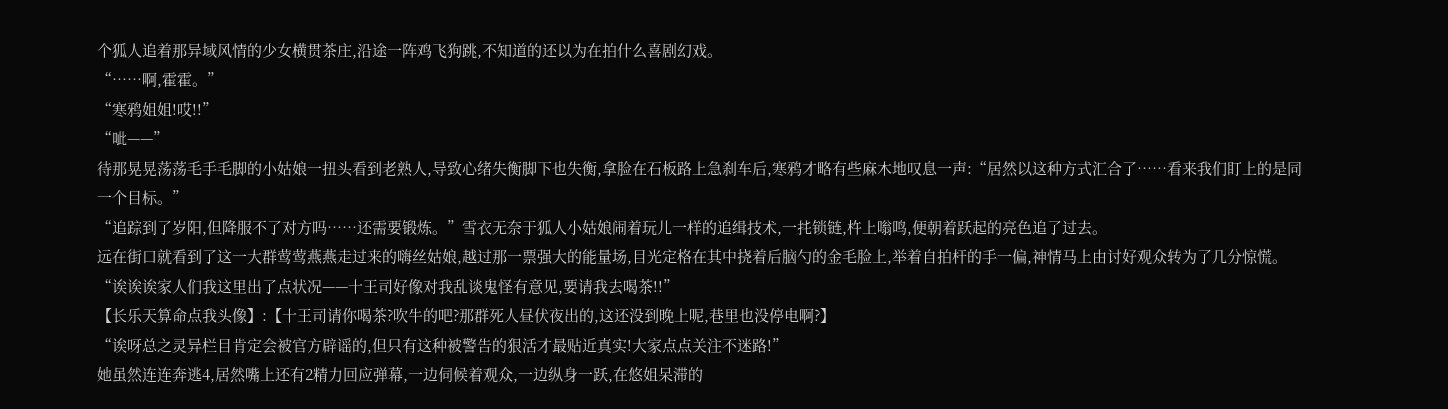个狐人追着那异域风情的少女横贯茶庄,沿途一阵鸡飞狗跳,不知道的还以为在拍什么喜剧幻戏。
“……啊,霍霍。”
“寒鸦姐姐!哎!!”
“呲——”
待那晃晃荡荡毛手毛脚的小姑娘一扭头看到老熟人,导致心绪失衡脚下也失衡,拿脸在石板路上急刹车后,寒鸦才略有些麻木地叹息一声:“居然以这种方式汇合了……看来我们盯上的是同一个目标。”
“追踪到了岁阳,但降服不了对方吗……还需要锻炼。”雪衣无奈于狐人小姑娘闹着玩儿一样的追缉技术,一扥锁链,杵上嗡鸣,便朝着跃起的亮色追了过去。
远在街口就看到了这一大群莺莺燕燕走过来的嗨丝姑娘,越过那一票强大的能量场,目光定格在其中挠着后脑勺的金毛脸上,举着自拍杆的手一偏,神情马上由讨好观众转为了几分惊慌。
“诶诶诶家人们我这里出了点状况——十王司好像对我乱谈鬼怪有意见,要请我去喝茶!!”
【长乐天算命点我头像】:【十王司请你喝茶?吹牛的吧?那群死人昼伏夜出的,这还没到晚上呢,巷里也没停电啊?】
“诶呀总之灵异栏目肯定会被官方辟谣的,但只有这种被警告的狠活才最贴近真实!大家点点关注不迷路!”
她虽然连连奔逃4,居然嘴上还有2精力回应弹幕,一边伺候着观众,一边纵身一跃,在悠姐呆滞的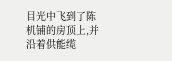目光中飞到了陈机铺的房顶上,并沿着供能缆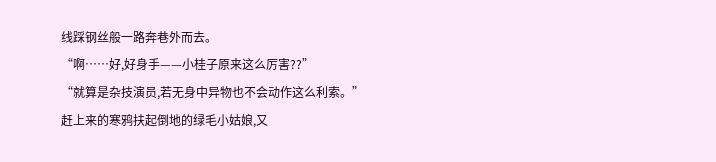线踩钢丝般一路奔巷外而去。
“啊……好,好身手——小桂子原来这么厉害??”
“就算是杂技演员,若无身中异物也不会动作这么利索。”
赶上来的寒鸦扶起倒地的绿毛小姑娘,又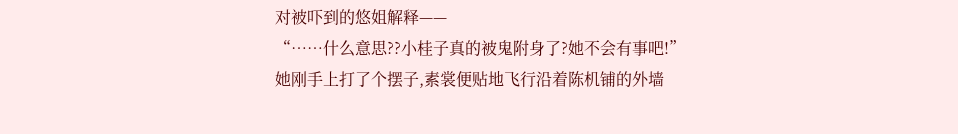对被吓到的悠姐解释——
“……什么意思??小桂子真的被鬼附身了?她不会有事吧!”
她刚手上打了个摆子,素裳便贴地飞行沿着陈机铺的外墙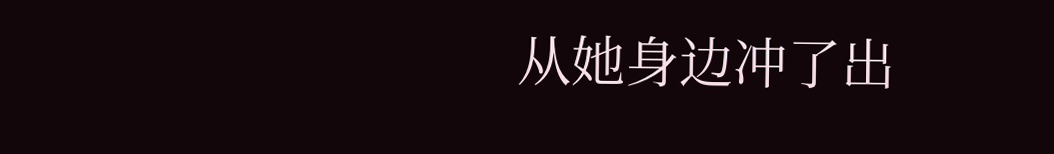从她身边冲了出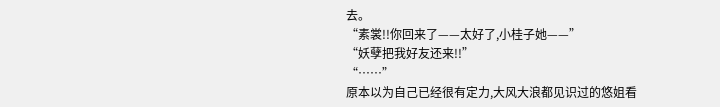去。
“素裳!!你回来了——太好了,小桂子她——”
“妖孽把我好友还来!!”
“……”
原本以为自己已经很有定力,大风大浪都见识过的悠姐看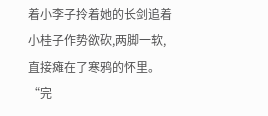着小李子拎着她的长剑追着小桂子作势欲砍,两脚一软,直接瘫在了寒鸦的怀里。
“完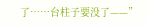了……台柱子要没了——”